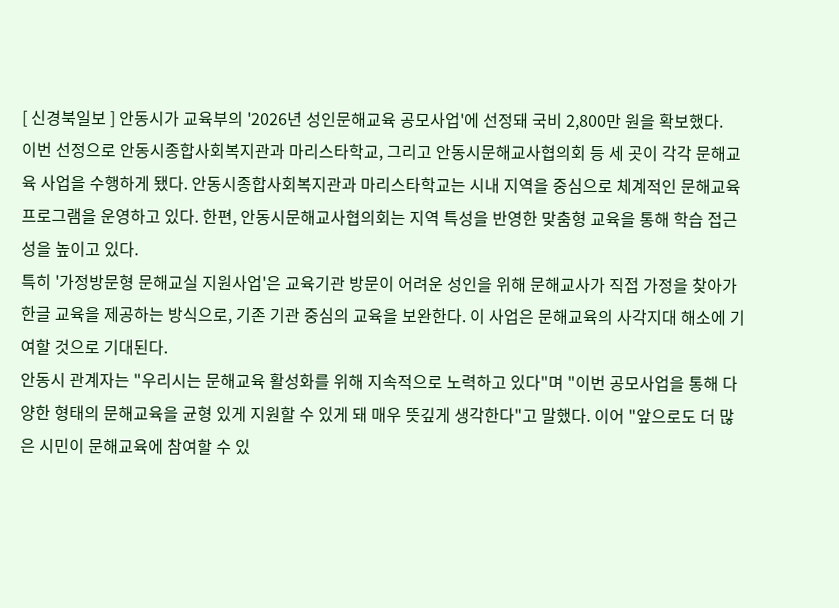[ 신경북일보 ] 안동시가 교육부의 '2026년 성인문해교육 공모사업'에 선정돼 국비 2,800만 원을 확보했다.
이번 선정으로 안동시종합사회복지관과 마리스타학교, 그리고 안동시문해교사협의회 등 세 곳이 각각 문해교육 사업을 수행하게 됐다. 안동시종합사회복지관과 마리스타학교는 시내 지역을 중심으로 체계적인 문해교육 프로그램을 운영하고 있다. 한편, 안동시문해교사협의회는 지역 특성을 반영한 맞춤형 교육을 통해 학습 접근성을 높이고 있다.
특히 '가정방문형 문해교실 지원사업'은 교육기관 방문이 어려운 성인을 위해 문해교사가 직접 가정을 찾아가 한글 교육을 제공하는 방식으로, 기존 기관 중심의 교육을 보완한다. 이 사업은 문해교육의 사각지대 해소에 기여할 것으로 기대된다.
안동시 관계자는 "우리시는 문해교육 활성화를 위해 지속적으로 노력하고 있다"며 "이번 공모사업을 통해 다양한 형태의 문해교육을 균형 있게 지원할 수 있게 돼 매우 뜻깊게 생각한다"고 말했다. 이어 "앞으로도 더 많은 시민이 문해교육에 참여할 수 있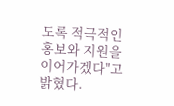도록 적극적인 홍보와 지원을 이어가겠다"고 밝혔다.